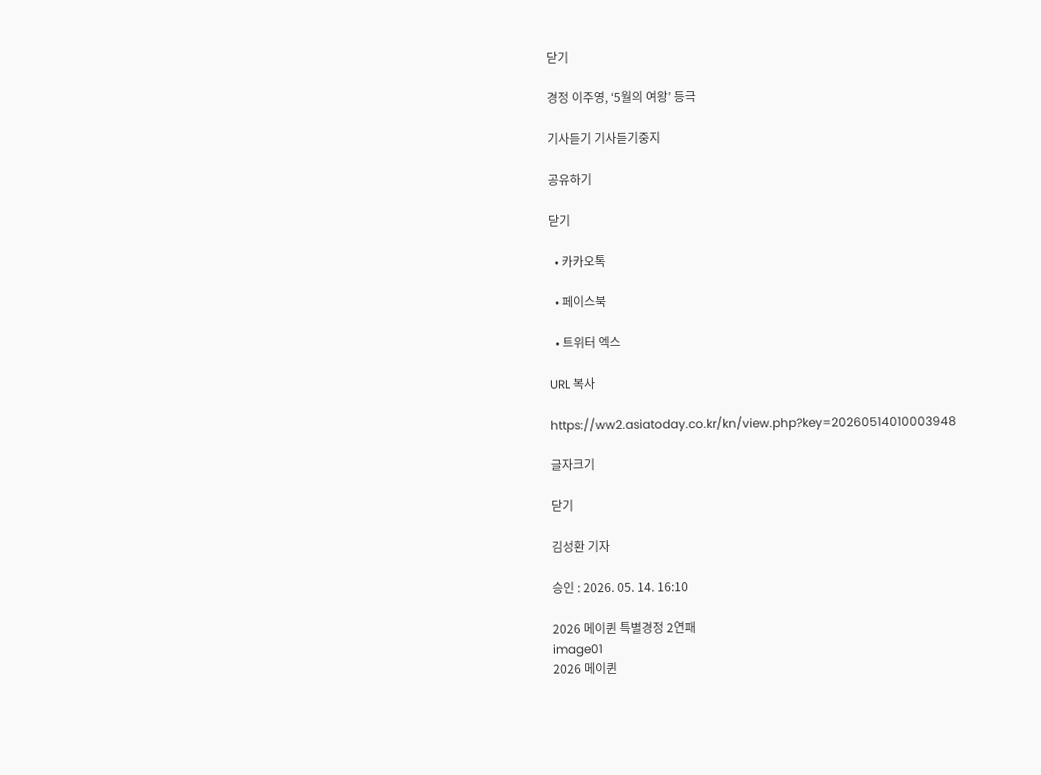닫기

경정 이주영, ‘5월의 여왕’ 등극

기사듣기 기사듣기중지

공유하기

닫기

  • 카카오톡

  • 페이스북

  • 트위터 엑스

URL 복사

https://ww2.asiatoday.co.kr/kn/view.php?key=20260514010003948

글자크기

닫기

김성환 기자

승인 : 2026. 05. 14. 16:10

2026 메이퀸 특별경정 2연패
image01
2026 메이퀸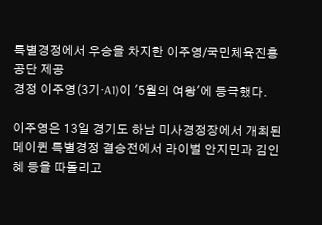특별경정에서 우승을 차지한 이주영/국민체육진흥공단 제공
경정 이주영(3기·A1)이 '5월의 여왕'에 등극했다.

이주영은 13일 경기도 하남 미사경정장에서 개최된 메이퀸 특별경정 결승전에서 라이벌 안지민과 김인혜 등을 따돌리고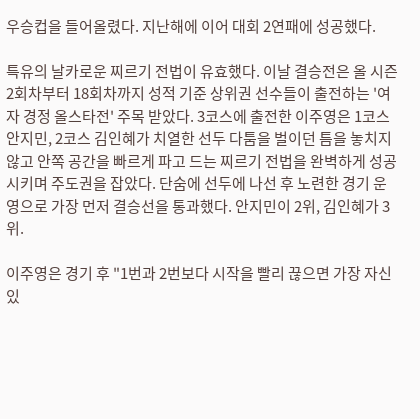우승컵을 들어올렸다. 지난해에 이어 대회 2연패에 성공했다.

특유의 날카로운 찌르기 전법이 유효했다. 이날 결승전은 올 시즌 2회차부터 18회차까지 성적 기준 상위권 선수들이 출전하는 '여자 경정 올스타전' 주목 받았다. 3코스에 출전한 이주영은 1코스 안지민, 2코스 김인혜가 치열한 선두 다툼을 벌이던 틈을 놓치지 않고 안쪽 공간을 빠르게 파고 드는 찌르기 전법을 완벽하게 성공시키며 주도권을 잡았다. 단숨에 선두에 나선 후 노련한 경기 운영으로 가장 먼저 결승선을 통과했다. 안지민이 2위, 김인혜가 3위.

이주영은 경기 후 "1번과 2번보다 시작을 빨리 끊으면 가장 자신 있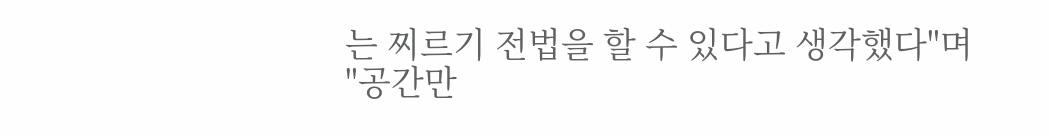는 찌르기 전법을 할 수 있다고 생각했다"며 "공간만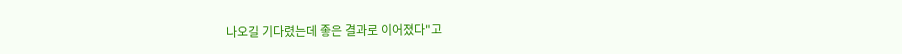나오길 기다렸는데 좋은 결과로 이어졌다"고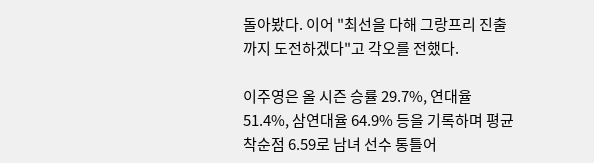돌아봤다. 이어 "최선을 다해 그랑프리 진출까지 도전하겠다"고 각오를 전했다.

이주영은 올 시즌 승률 29.7%, 연대율 51.4%, 삼연대율 64.9% 등을 기록하며 평균착순점 6.59로 남녀 선수 통틀어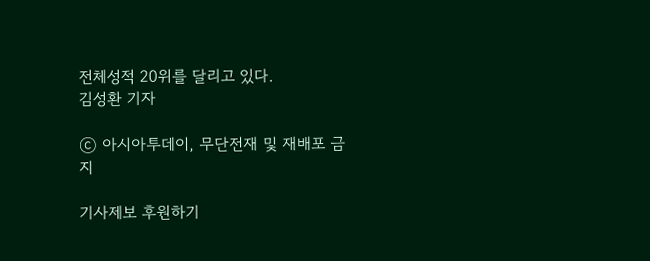전체성적 20위를 달리고 있다.
김성환 기자

ⓒ 아시아투데이, 무단전재 및 재배포 금지

기사제보 후원하기